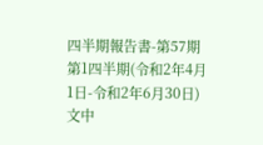四半期報告書-第57期第1四半期(令和2年4月1日-令和2年6月30日)
文中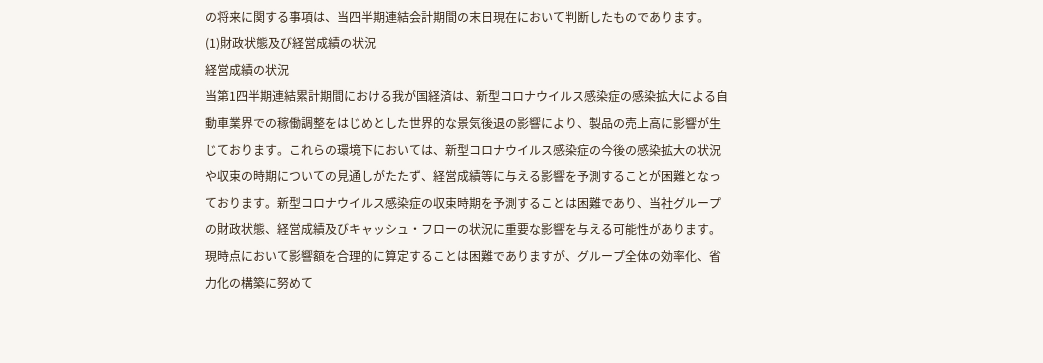の将来に関する事項は、当四半期連結会計期間の末日現在において判断したものであります。
(1)財政状態及び経営成績の状況
経営成績の状況
当第1四半期連結累計期間における我が国経済は、新型コロナウイルス感染症の感染拡大による自動車業界での稼働調整をはじめとした世界的な景気後退の影響により、製品の売上高に影響が生じております。これらの環境下においては、新型コロナウイルス感染症の今後の感染拡大の状況や収束の時期についての見通しがたたず、経営成績等に与える影響を予測することが困難となっております。新型コロナウイルス感染症の収束時期を予測することは困難であり、当社グループの財政状態、経営成績及びキャッシュ・フローの状況に重要な影響を与える可能性があります。現時点において影響額を合理的に算定することは困難でありますが、グループ全体の効率化、省力化の構築に努めて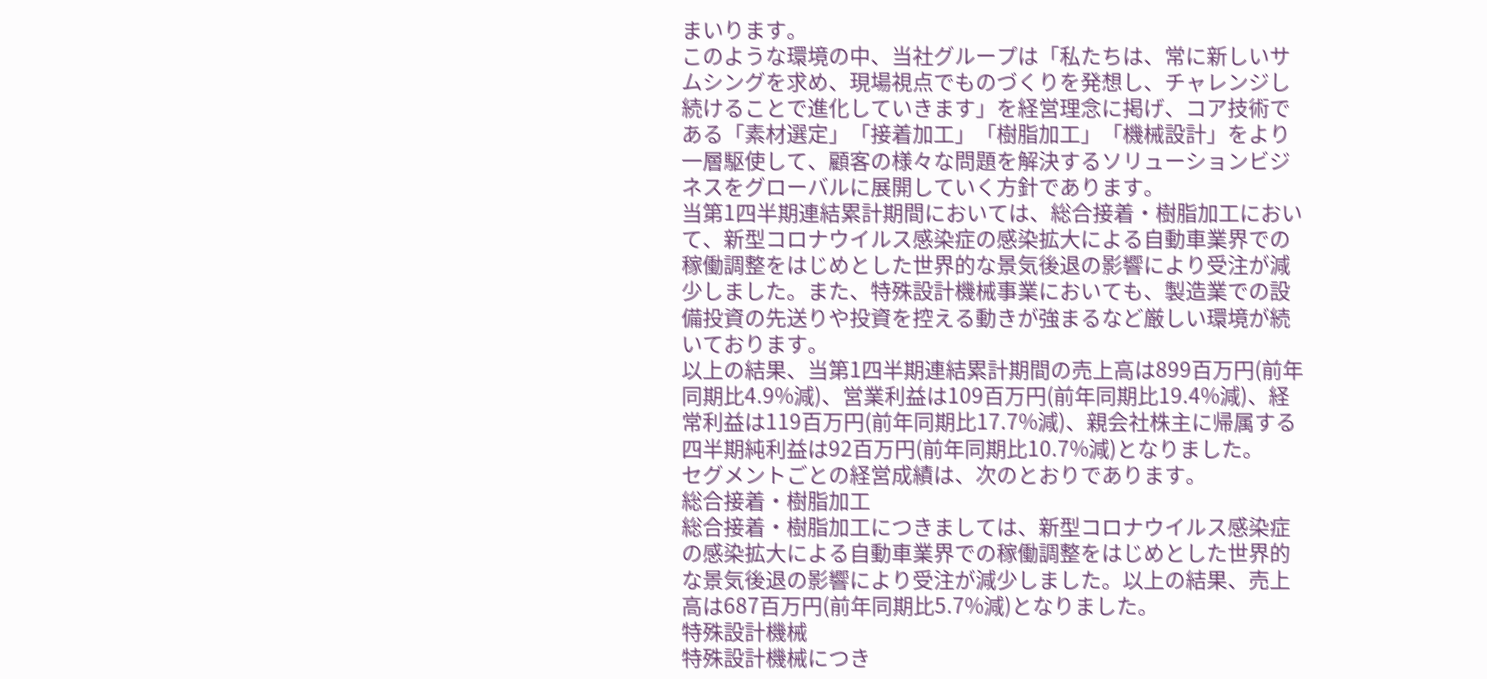まいります。
このような環境の中、当社グループは「私たちは、常に新しいサムシングを求め、現場視点でものづくりを発想し、チャレンジし続けることで進化していきます」を経営理念に掲げ、コア技術である「素材選定」「接着加工」「樹脂加工」「機械設計」をより一層駆使して、顧客の様々な問題を解決するソリューションビジネスをグローバルに展開していく方針であります。
当第1四半期連結累計期間においては、総合接着・樹脂加工において、新型コロナウイルス感染症の感染拡大による自動車業界での稼働調整をはじめとした世界的な景気後退の影響により受注が減少しました。また、特殊設計機械事業においても、製造業での設備投資の先送りや投資を控える動きが強まるなど厳しい環境が続いております。
以上の結果、当第1四半期連結累計期間の売上高は899百万円(前年同期比4.9%減)、営業利益は109百万円(前年同期比19.4%減)、経常利益は119百万円(前年同期比17.7%減)、親会社株主に帰属する四半期純利益は92百万円(前年同期比10.7%減)となりました。
セグメントごとの経営成績は、次のとおりであります。
総合接着・樹脂加工
総合接着・樹脂加工につきましては、新型コロナウイルス感染症の感染拡大による自動車業界での稼働調整をはじめとした世界的な景気後退の影響により受注が減少しました。以上の結果、売上高は687百万円(前年同期比5.7%減)となりました。
特殊設計機械
特殊設計機械につき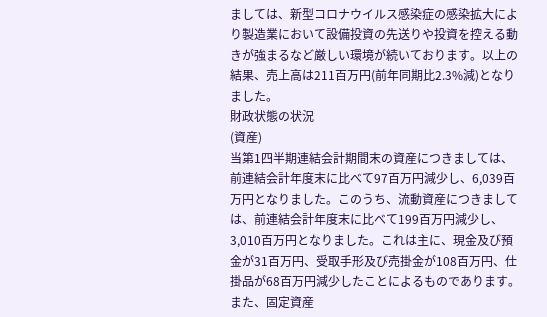ましては、新型コロナウイルス感染症の感染拡大により製造業において設備投資の先送りや投資を控える動きが強まるなど厳しい環境が続いております。以上の結果、売上高は211百万円(前年同期比2.3%減)となりました。
財政状態の状況
(資産)
当第1四半期連結会計期間末の資産につきましては、前連結会計年度末に比べて97百万円減少し、6,039百万円となりました。このうち、流動資産につきましては、前連結会計年度末に比べて199百万円減少し、3,010百万円となりました。これは主に、現金及び預金が31百万円、受取手形及び売掛金が108百万円、仕掛品が68百万円減少したことによるものであります。また、固定資産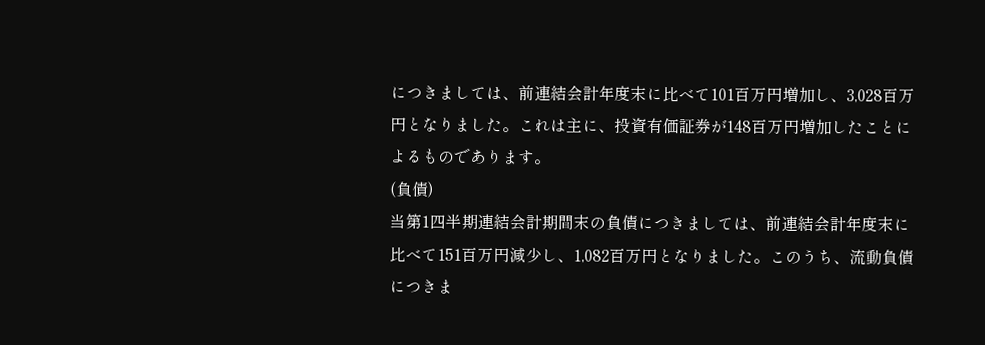につきましては、前連結会計年度末に比べて101百万円増加し、3,028百万円となりました。これは主に、投資有価証券が148百万円増加したことによるものであります。
(負債)
当第1四半期連結会計期間末の負債につきましては、前連結会計年度末に比べて151百万円減少し、1,082百万円となりました。このうち、流動負債につきま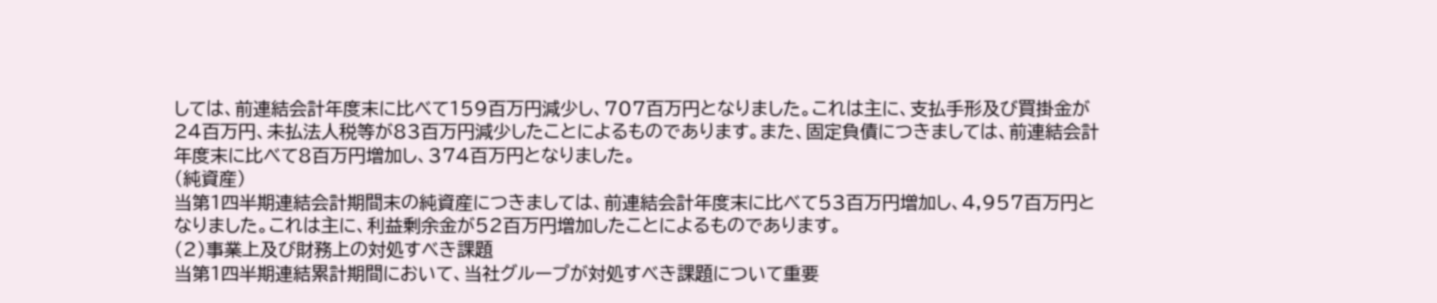しては、前連結会計年度末に比べて159百万円減少し、707百万円となりました。これは主に、支払手形及び買掛金が24百万円、未払法人税等が83百万円減少したことによるものであります。また、固定負債につきましては、前連結会計年度末に比べて8百万円増加し、374百万円となりました。
(純資産)
当第1四半期連結会計期間末の純資産につきましては、前連結会計年度末に比べて53百万円増加し、4,957百万円となりました。これは主に、利益剰余金が52百万円増加したことによるものであります。
(2)事業上及び財務上の対処すべき課題
当第1四半期連結累計期間において、当社グループが対処すべき課題について重要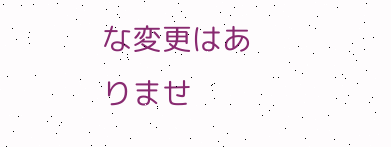な変更はありませ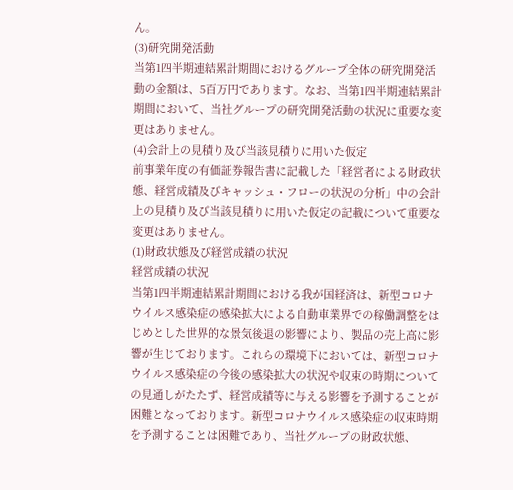ん。
(3)研究開発活動
当第1四半期連結累計期間におけるグループ全体の研究開発活動の金額は、5百万円であります。なお、当第1四半期連結累計期間において、当社グループの研究開発活動の状況に重要な変更はありません。
(4)会計上の見積り及び当該見積りに用いた仮定
前事業年度の有価証券報告書に記載した「経営者による財政状態、経営成績及びキャッシュ・フローの状況の分析」中の会計上の見積り及び当該見積りに用いた仮定の記載について重要な変更はありません。
(1)財政状態及び経営成績の状況
経営成績の状況
当第1四半期連結累計期間における我が国経済は、新型コロナウイルス感染症の感染拡大による自動車業界での稼働調整をはじめとした世界的な景気後退の影響により、製品の売上高に影響が生じております。これらの環境下においては、新型コロナウイルス感染症の今後の感染拡大の状況や収束の時期についての見通しがたたず、経営成績等に与える影響を予測することが困難となっております。新型コロナウイルス感染症の収束時期を予測することは困難であり、当社グループの財政状態、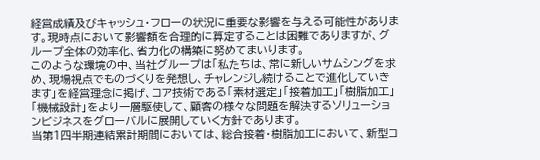経営成績及びキャッシュ・フローの状況に重要な影響を与える可能性があります。現時点において影響額を合理的に算定することは困難でありますが、グループ全体の効率化、省力化の構築に努めてまいります。
このような環境の中、当社グループは「私たちは、常に新しいサムシングを求め、現場視点でものづくりを発想し、チャレンジし続けることで進化していきます」を経営理念に掲げ、コア技術である「素材選定」「接着加工」「樹脂加工」「機械設計」をより一層駆使して、顧客の様々な問題を解決するソリューションビジネスをグローバルに展開していく方針であります。
当第1四半期連結累計期間においては、総合接着・樹脂加工において、新型コ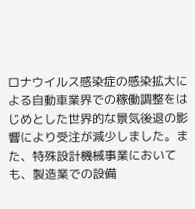ロナウイルス感染症の感染拡大による自動車業界での稼働調整をはじめとした世界的な景気後退の影響により受注が減少しました。また、特殊設計機械事業においても、製造業での設備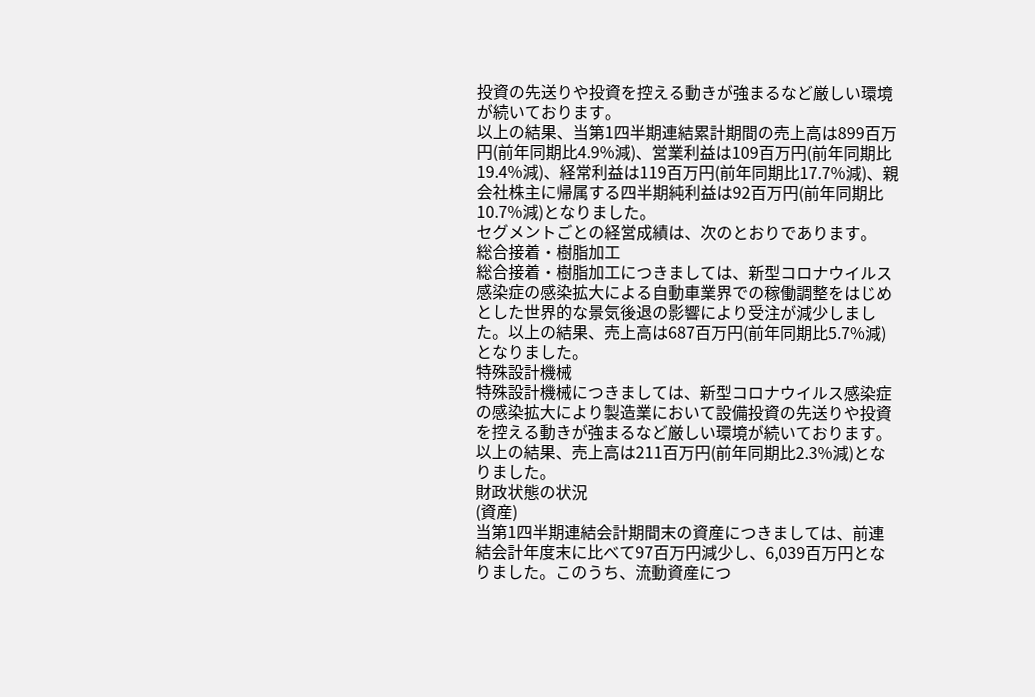投資の先送りや投資を控える動きが強まるなど厳しい環境が続いております。
以上の結果、当第1四半期連結累計期間の売上高は899百万円(前年同期比4.9%減)、営業利益は109百万円(前年同期比19.4%減)、経常利益は119百万円(前年同期比17.7%減)、親会社株主に帰属する四半期純利益は92百万円(前年同期比10.7%減)となりました。
セグメントごとの経営成績は、次のとおりであります。
総合接着・樹脂加工
総合接着・樹脂加工につきましては、新型コロナウイルス感染症の感染拡大による自動車業界での稼働調整をはじめとした世界的な景気後退の影響により受注が減少しました。以上の結果、売上高は687百万円(前年同期比5.7%減)となりました。
特殊設計機械
特殊設計機械につきましては、新型コロナウイルス感染症の感染拡大により製造業において設備投資の先送りや投資を控える動きが強まるなど厳しい環境が続いております。以上の結果、売上高は211百万円(前年同期比2.3%減)となりました。
財政状態の状況
(資産)
当第1四半期連結会計期間末の資産につきましては、前連結会計年度末に比べて97百万円減少し、6,039百万円となりました。このうち、流動資産につ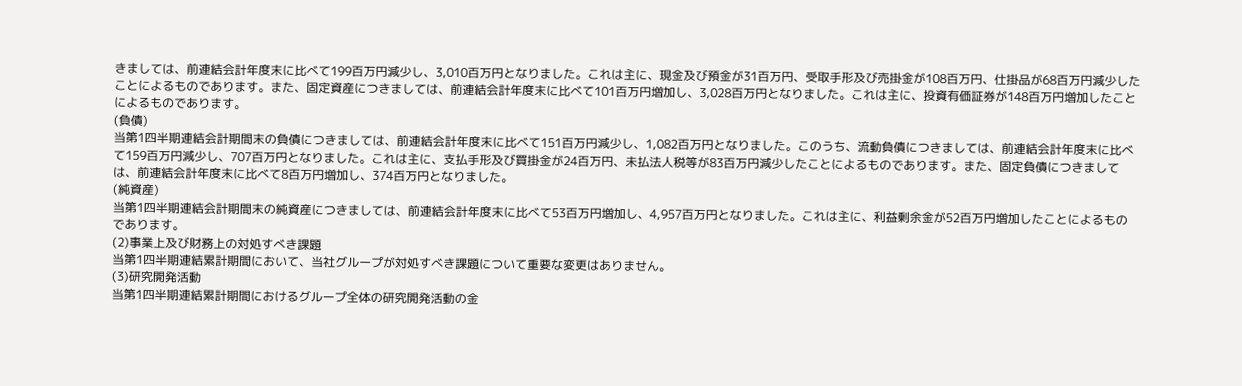きましては、前連結会計年度末に比べて199百万円減少し、3,010百万円となりました。これは主に、現金及び預金が31百万円、受取手形及び売掛金が108百万円、仕掛品が68百万円減少したことによるものであります。また、固定資産につきましては、前連結会計年度末に比べて101百万円増加し、3,028百万円となりました。これは主に、投資有価証券が148百万円増加したことによるものであります。
(負債)
当第1四半期連結会計期間末の負債につきましては、前連結会計年度末に比べて151百万円減少し、1,082百万円となりました。このうち、流動負債につきましては、前連結会計年度末に比べて159百万円減少し、707百万円となりました。これは主に、支払手形及び買掛金が24百万円、未払法人税等が83百万円減少したことによるものであります。また、固定負債につきましては、前連結会計年度末に比べて8百万円増加し、374百万円となりました。
(純資産)
当第1四半期連結会計期間末の純資産につきましては、前連結会計年度末に比べて53百万円増加し、4,957百万円となりました。これは主に、利益剰余金が52百万円増加したことによるものであります。
(2)事業上及び財務上の対処すべき課題
当第1四半期連結累計期間において、当社グループが対処すべき課題について重要な変更はありません。
(3)研究開発活動
当第1四半期連結累計期間におけるグループ全体の研究開発活動の金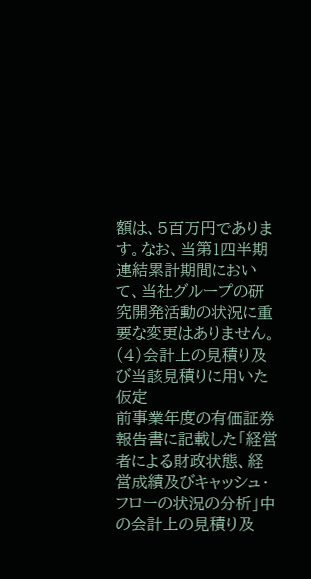額は、5百万円であります。なお、当第1四半期連結累計期間において、当社グループの研究開発活動の状況に重要な変更はありません。
(4)会計上の見積り及び当該見積りに用いた仮定
前事業年度の有価証券報告書に記載した「経営者による財政状態、経営成績及びキャッシュ・フローの状況の分析」中の会計上の見積り及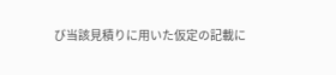び当該見積りに用いた仮定の記載に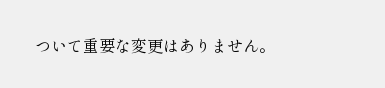ついて重要な変更はありません。